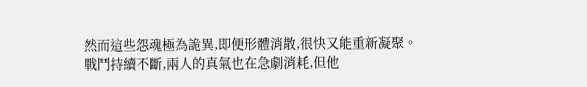然而這些怨魂極為詭異,即便形體消散,很快又能重新凝聚。
戰鬥持續不斷,兩人的真氣也在急劇消耗,但他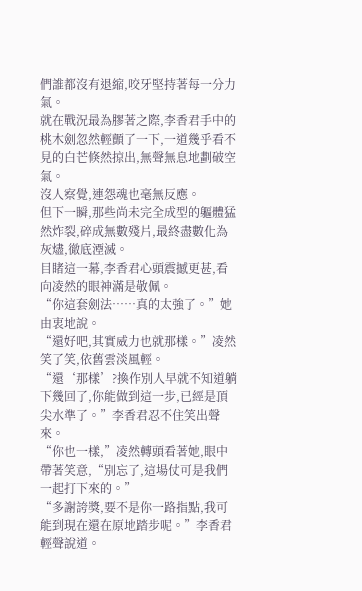們誰都沒有退縮,咬牙堅持著每一分力氣。
就在戰況最為膠著之際,李香君手中的桃木劍忽然輕顫了一下,一道幾乎看不見的白芒倏然掠出,無聲無息地劃破空氣。
沒人察覺,連怨魂也毫無反應。
但下一瞬,那些尚未完全成型的軀體猛然炸裂,碎成無數殘片,最終盡數化為灰燼,徹底湮滅。
目睹這一幕,李香君心頭震撼更甚,看向凌然的眼神滿是敬佩。
“你這套劍法……真的太強了。”她由衷地說。
“還好吧,其實威力也就那樣。”凌然笑了笑,依舊雲淡風輕。
“還‘那樣’?換作別人早就不知道躺下幾回了,你能做到這一步,已經是頂尖水準了。”李香君忍不住笑出聲來。
“你也一樣,”凌然轉頭看著她,眼中帶著笑意,“別忘了,這場仗可是我們一起打下來的。”
“多謝誇獎,要不是你一路指點,我可能到現在還在原地踏步呢。”李香君輕聲說道。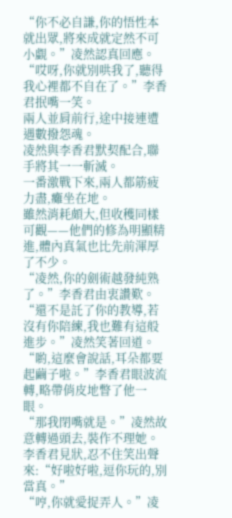“你不必自謙,你的悟性本就出眾,將來成就定然不可小覷。”凌然認真回應。
“哎呀,你就別哄我了,聽得我心裡都不自在了。”李香君抿嘴一笑。
兩人並肩前行,途中接連遭遇數撥怨魂。
凌然與李香君默契配合,聯手將其一一斬滅。
一番激戰下來,兩人都筋疲力盡,癱坐在地。
雖然消耗頗大,但收穫同樣可觀——他們的修為明顯精進,體內真氣也比先前渾厚了不少。
“凌然,你的劍術越發純熟了。”李香君由衷讚歎。
“還不是託了你的教導,若沒有你陪練,我也難有這般進步。”凌然笑著回道。
“喲,這麼會說話,耳朵都要起繭子啦。”李香君眼波流轉,略帶俏皮地瞥了他一眼。
“那我閉嘴就是。”凌然故意轉過頭去,裝作不理她。
李香君見狀,忍不住笑出聲來:“好啦好啦,逗你玩的,別當真。”
“哼,你就愛捉弄人。”凌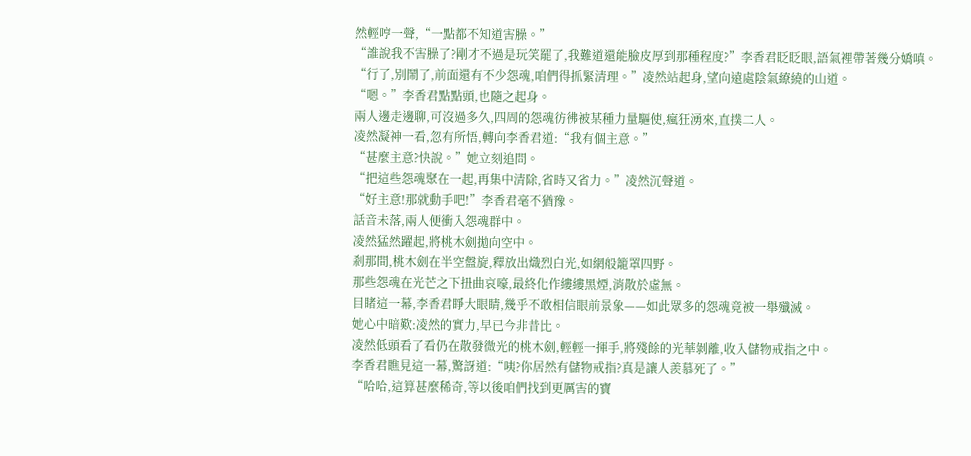然輕哼一聲,“一點都不知道害臊。”
“誰說我不害臊了?剛才不過是玩笑罷了,我難道還能臉皮厚到那種程度?”李香君眨眨眼,語氣裡帶著幾分嬌嗔。
“行了,別鬧了,前面還有不少怨魂,咱們得抓緊清理。”凌然站起身,望向遠處陰氣繚繞的山道。
“嗯。”李香君點點頭,也隨之起身。
兩人邊走邊聊,可沒過多久,四周的怨魂彷彿被某種力量驅使,瘋狂湧來,直撲二人。
凌然凝神一看,忽有所悟,轉向李香君道:“我有個主意。”
“甚麼主意?快說。”她立刻追問。
“把這些怨魂聚在一起,再集中清除,省時又省力。”凌然沉聲道。
“好主意!那就動手吧!”李香君毫不猶豫。
話音未落,兩人便衝入怨魂群中。
凌然猛然躍起,將桃木劍拋向空中。
剎那間,桃木劍在半空盤旋,釋放出熾烈白光,如網般籠罩四野。
那些怨魂在光芒之下扭曲哀嚎,最終化作縷縷黑煙,消散於虛無。
目睹這一幕,李香君睜大眼睛,幾乎不敢相信眼前景象——如此眾多的怨魂竟被一舉殲滅。
她心中暗歎:凌然的實力,早已今非昔比。
凌然低頭看了看仍在散發微光的桃木劍,輕輕一揮手,將殘餘的光華剝離,收入儲物戒指之中。
李香君瞧見這一幕,驚訝道:“咦?你居然有儲物戒指?真是讓人羨慕死了。”
“哈哈,這算甚麼稀奇,等以後咱們找到更厲害的寶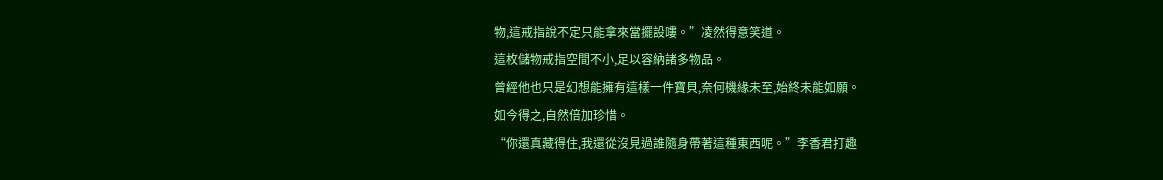物,這戒指說不定只能拿來當擺設嘍。”凌然得意笑道。
這枚儲物戒指空間不小,足以容納諸多物品。
曾經他也只是幻想能擁有這樣一件寶貝,奈何機緣未至,始終未能如願。
如今得之,自然倍加珍惜。
“你還真藏得住,我還從沒見過誰隨身帶著這種東西呢。”李香君打趣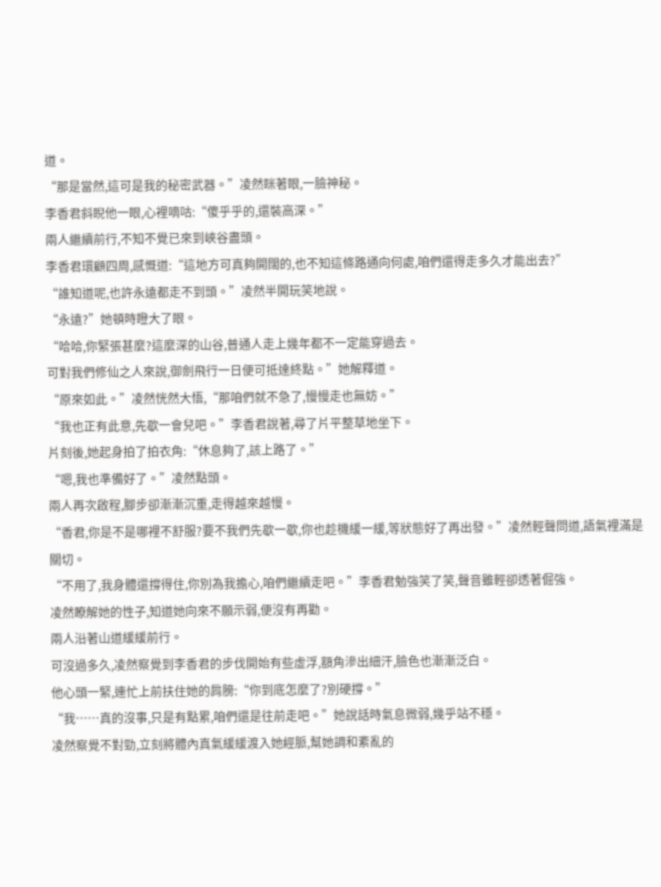道。
“那是當然,這可是我的秘密武器。”凌然眯著眼,一臉神秘。
李香君斜睨他一眼,心裡嘀咕:“傻乎乎的,還裝高深。”
兩人繼續前行,不知不覺已來到峽谷盡頭。
李香君環顧四周,感慨道:“這地方可真夠開闊的,也不知這條路通向何處,咱們還得走多久才能出去?”
“誰知道呢,也許永遠都走不到頭。”凌然半開玩笑地說。
“永遠?”她頓時瞪大了眼。
“哈哈,你緊張甚麼?這麼深的山谷,普通人走上幾年都不一定能穿過去。
可對我們修仙之人來說,御劍飛行一日便可抵達終點。”她解釋道。
“原來如此。”凌然恍然大悟,“那咱們就不急了,慢慢走也無妨。”
“我也正有此意,先歇一會兒吧。”李香君說著,尋了片平整草地坐下。
片刻後,她起身拍了拍衣角:“休息夠了,該上路了。”
“嗯,我也準備好了。”凌然點頭。
兩人再次啟程,腳步卻漸漸沉重,走得越來越慢。
“香君,你是不是哪裡不舒服?要不我們先歇一歇,你也趁機緩一緩,等狀態好了再出發。”凌然輕聲問道,語氣裡滿是關切。
“不用了,我身體還撐得住,你別為我擔心,咱們繼續走吧。”李香君勉強笑了笑,聲音雖輕卻透著倔強。
凌然瞭解她的性子,知道她向來不願示弱,便沒有再勸。
兩人沿著山道緩緩前行。
可沒過多久,凌然察覺到李香君的步伐開始有些虛浮,額角滲出細汗,臉色也漸漸泛白。
他心頭一緊,連忙上前扶住她的肩膀:“你到底怎麼了?別硬撐。”
“我……真的沒事,只是有點累,咱們還是往前走吧。”她說話時氣息微弱,幾乎站不穩。
凌然察覺不對勁,立刻將體內真氣緩緩渡入她經脈,幫她調和紊亂的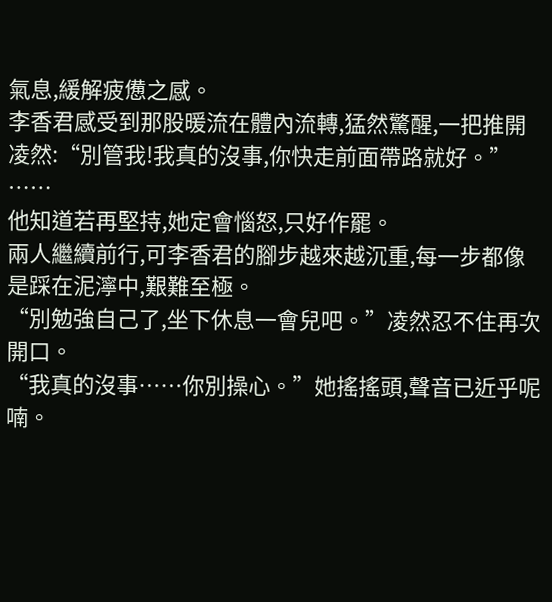氣息,緩解疲憊之感。
李香君感受到那股暖流在體內流轉,猛然驚醒,一把推開凌然:“別管我!我真的沒事,你快走前面帶路就好。”
……
他知道若再堅持,她定會惱怒,只好作罷。
兩人繼續前行,可李香君的腳步越來越沉重,每一步都像是踩在泥濘中,艱難至極。
“別勉強自己了,坐下休息一會兒吧。”凌然忍不住再次開口。
“我真的沒事……你別操心。”她搖搖頭,聲音已近乎呢喃。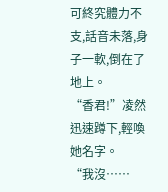可終究體力不支,話音未落,身子一軟,倒在了地上。
“香君!”凌然迅速蹲下,輕喚她名字。
“我沒……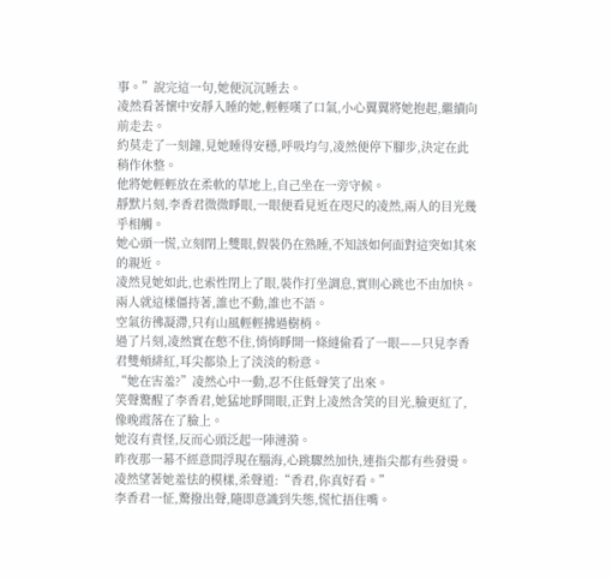事。”說完這一句,她便沉沉睡去。
凌然看著懷中安靜入睡的她,輕輕嘆了口氣,小心翼翼將她抱起,繼續向前走去。
約莫走了一刻鐘,見她睡得安穩,呼吸均勻,凌然便停下腳步,決定在此稍作休整。
他將她輕輕放在柔軟的草地上,自己坐在一旁守候。
靜默片刻,李香君微微睜眼,一眼便看見近在咫尺的凌然,兩人的目光幾乎相觸。
她心頭一慌,立刻閉上雙眼,假裝仍在熟睡,不知該如何面對這突如其來的親近。
凌然見她如此,也索性閉上了眼,裝作打坐調息,實則心跳也不由加快。
兩人就這樣僵持著,誰也不動,誰也不語。
空氣彷彿凝滯,只有山風輕輕拂過樹梢。
過了片刻,凌然實在憋不住,悄悄睜開一條縫偷看了一眼——只見李香君雙頰緋紅,耳尖都染上了淡淡的粉意。
“她在害羞?”凌然心中一動,忍不住低聲笑了出來。
笑聲驚醒了李香君,她猛地睜開眼,正對上凌然含笑的目光,臉更紅了,像晚霞落在了臉上。
她沒有責怪,反而心頭泛起一陣漣漪。
昨夜那一幕不經意間浮現在腦海,心跳驟然加快,連指尖都有些發燙。
凌然望著她羞怯的模樣,柔聲道:“香君,你真好看。”
李香君一怔,驚撥出聲,隨即意識到失態,慌忙捂住嘴。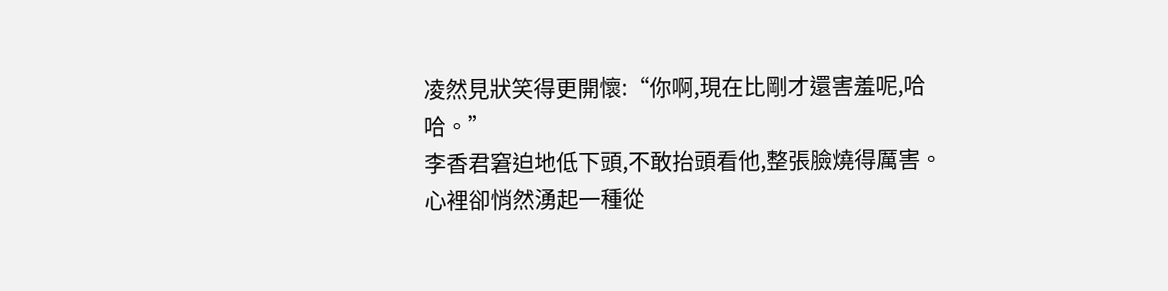凌然見狀笑得更開懷:“你啊,現在比剛才還害羞呢,哈哈。”
李香君窘迫地低下頭,不敢抬頭看他,整張臉燒得厲害。
心裡卻悄然湧起一種從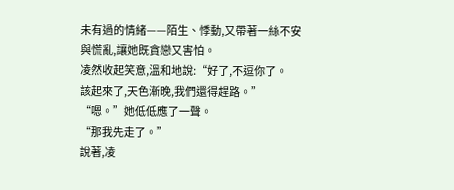未有過的情緒——陌生、悸動,又帶著一絲不安與慌亂,讓她既貪戀又害怕。
凌然收起笑意,溫和地說:“好了,不逗你了。
該起來了,天色漸晚,我們還得趕路。”
“嗯。”她低低應了一聲。
“那我先走了。”
說著,凌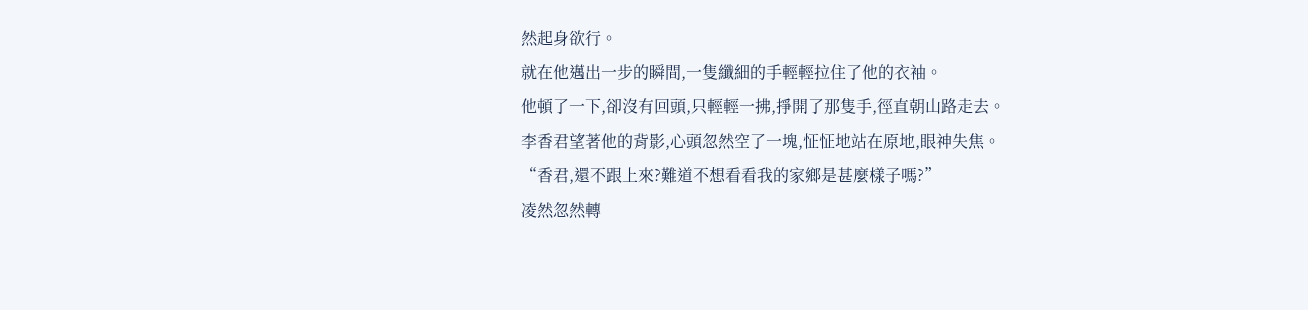然起身欲行。
就在他邁出一步的瞬間,一隻纖細的手輕輕拉住了他的衣袖。
他頓了一下,卻沒有回頭,只輕輕一拂,掙開了那隻手,徑直朝山路走去。
李香君望著他的背影,心頭忽然空了一塊,怔怔地站在原地,眼神失焦。
“香君,還不跟上來?難道不想看看我的家鄉是甚麼樣子嗎?”
凌然忽然轉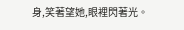身,笑著望她,眼裡閃著光。